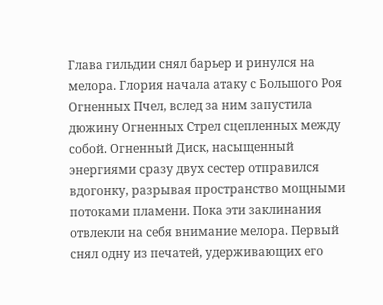Глава гильдии снял барьер и ринулся на мелора. Глория начала атаку с Большого Роя Огненных Пчел, вслед за ним запустила дюжину Огненных Стрел сцепленных между собой. Огненный Диск, насыщенный энергиями сразу двух сестер отправился вдогонку, разрывая пространство мощными потоками пламени. Пока эти заклинания отвлекли на себя внимание мелора. Первый снял одну из печатей, удерживающих его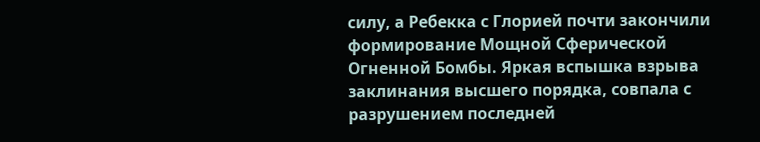силу, а Ребекка с Глорией почти закончили формирование Мощной Сферической Огненной Бомбы. Яркая вспышка взрыва заклинания высшего порядка, совпала с разрушением последней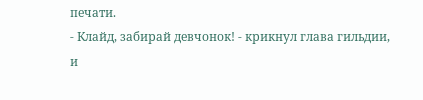печати.
- Клайд, забирай девчонок! - крикнул глава гильдии, и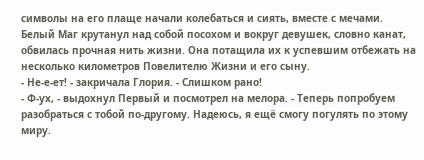символы на его плаще начали колебаться и сиять, вместе с мечами.
Белый Маг крутанул над собой посохом и вокруг девушек, словно канат, обвилась прочная нить жизни. Она потащила их к успевшим отбежать на несколько километров Повелителю Жизни и его сыну.
- Не-е-ет! - закричала Глория. - Слишком рано!
- Ф-ух, - выдохнул Первый и посмотрел на мелора. - Теперь попробуем разобраться с тобой по-другому. Надеюсь, я ещё смогу погулять по этому миру.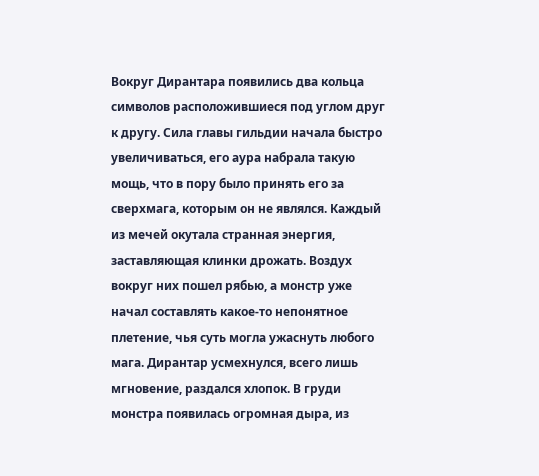Вокруг Дирантара появились два кольца символов расположившиеся под углом друг к другу. Сила главы гильдии начала быстро увеличиваться, его аура набрала такую мощь, что в пору было принять его за сверхмага, которым он не являлся. Каждый из мечей окутала странная энергия, заставляющая клинки дрожать. Воздух вокруг них пошел рябью, а монстр уже начал составлять какое-то непонятное плетение, чья суть могла ужаснуть любого мага. Дирантар усмехнулся, всего лишь мгновение, раздался хлопок. В груди монстра появилась огромная дыра, из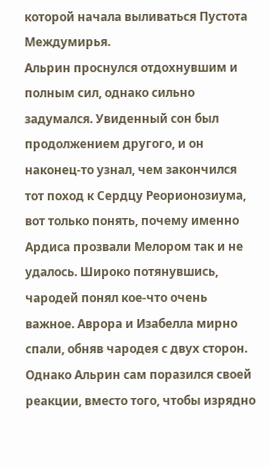которой начала выливаться Пустота Междумирья.
Альрин проснулся отдохнувшим и полным сил, однако сильно задумался. Увиденный сон был продолжением другого, и он наконец-то узнал, чем закончился тот поход к Сердцу Реорионозиума, вот только понять, почему именно Ардиса прозвали Мелором так и не удалось. Широко потянувшись, чародей понял кое-что очень важное. Аврора и Изабелла мирно спали, обняв чародея с двух сторон. Однако Альрин сам поразился своей реакции, вместо того, чтобы изрядно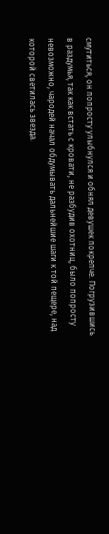смутиться, он попросту улыбнулся и обнял девушек покрепче. Погрузившись в раздумья, так как встать с кровати, не разбудив охотниц, было попросту невозможно, чародей начал обдумывать дальнейшие шаги к той пещере, над которой светилась звезда.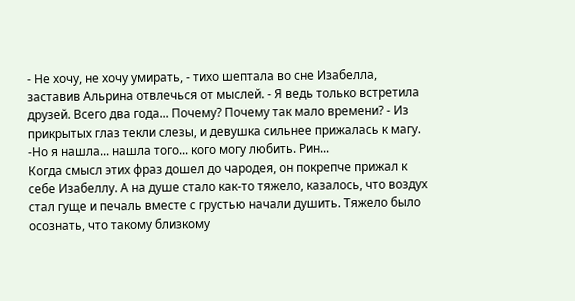- Не хочу, не хочу умирать, - тихо шептала во сне Изабелла, заставив Альрина отвлечься от мыслей. - Я ведь только встретила друзей. Всего два года... Почему? Почему так мало времени? - Из прикрытых глаз текли слезы, и девушка сильнее прижалась к магу. -Но я нашла... нашла того... кого могу любить. Рин...
Когда смысл этих фраз дошел до чародея, он покрепче прижал к себе Изабеллу. А на душе стало как-то тяжело, казалось, что воздух стал гуще и печаль вместе с грустью начали душить. Тяжело было осознать, что такому близкому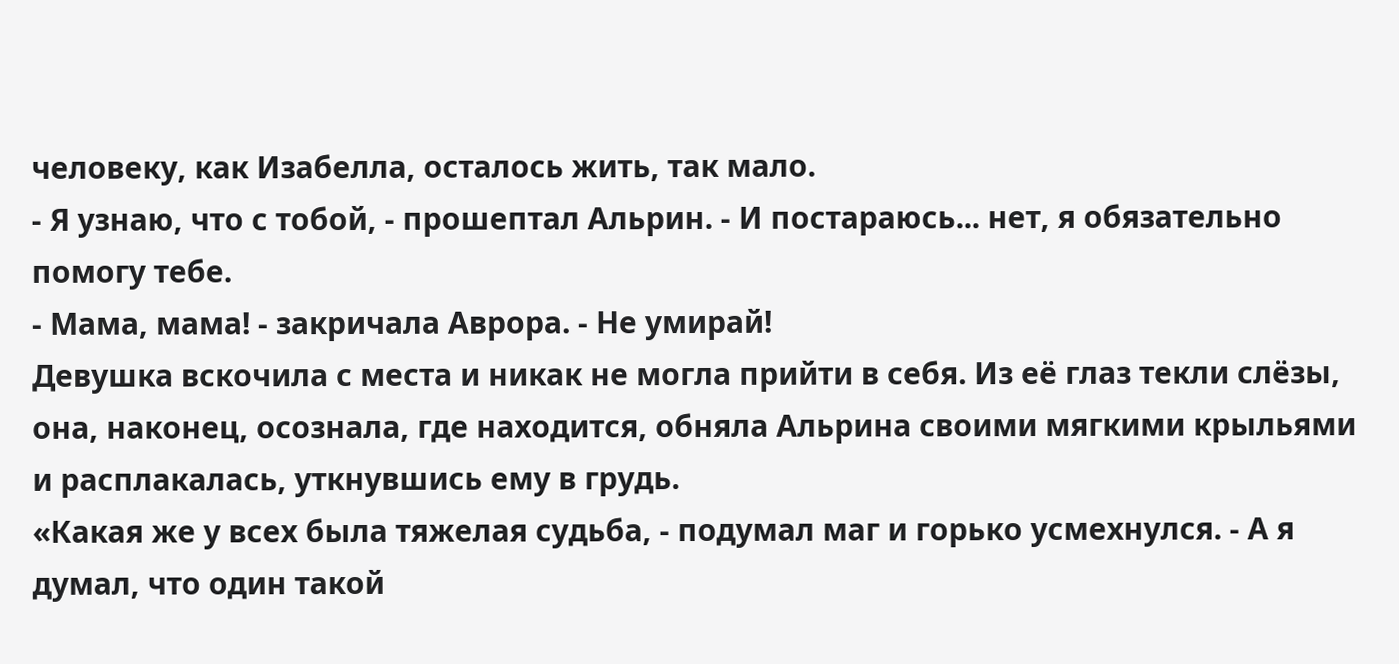человеку, как Изабелла, осталось жить, так мало.
- Я узнаю, что с тобой, - прошептал Альрин. - И постараюсь... нет, я обязательно помогу тебе.
- Мама, мама! - закричала Аврора. - Не умирай!
Девушка вскочила с места и никак не могла прийти в себя. Из её глаз текли слёзы, она, наконец, осознала, где находится, обняла Альрина своими мягкими крыльями и расплакалась, уткнувшись ему в грудь.
«Какая же у всех была тяжелая судьба, - подумал маг и горько усмехнулся. - А я думал, что один такой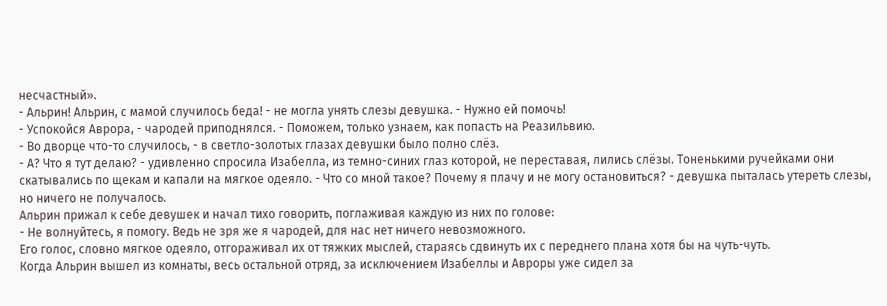несчастный».
- Альрин! Альрин, с мамой случилось беда! - не могла унять слезы девушка. - Нужно ей помочь!
- Успокойся Аврора, - чародей приподнялся. - Поможем, только узнаем, как попасть на Реазильвию.
- Во дворце что-то случилось, - в светло-золотых глазах девушки было полно слёз.
- А? Что я тут делаю? - удивленно спросила Изабелла, из темно-синих глаз которой, не переставая, лились слёзы. Тоненькими ручейками они скатывались по щекам и капали на мягкое одеяло. - Что со мной такое? Почему я плачу и не могу остановиться? - девушка пыталась утереть слезы, но ничего не получалось.
Альрин прижал к себе девушек и начал тихо говорить, поглаживая каждую из них по голове:
- Не волнуйтесь, я помогу. Ведь не зря же я чародей, для нас нет ничего невозможного.
Его голос, словно мягкое одеяло, отгораживал их от тяжких мыслей, стараясь сдвинуть их с переднего плана хотя бы на чуть-чуть.
Когда Альрин вышел из комнаты, весь остальной отряд, за исключением Изабеллы и Авроры уже сидел за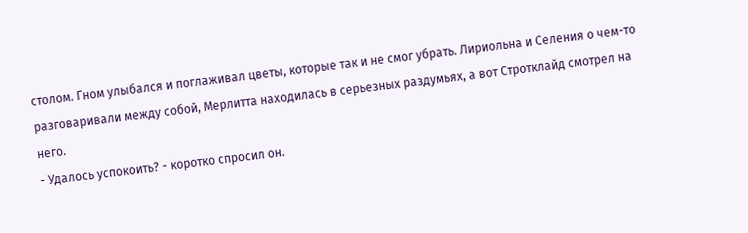столом. Гном улыбался и поглаживал цветы, которые так и не смог убрать. Лириольна и Селения о чем-то разговаривали между собой, Мерлитта находилась в серьезных раздумьях, а вот Стротклайд смотрел на него.
- Удалось успокоить? - коротко спросил он.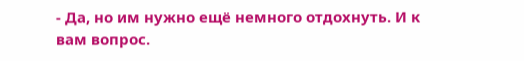- Да, но им нужно ещё немного отдохнуть. И к вам вопрос.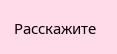Расскажите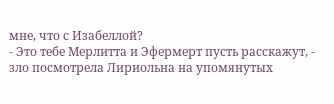мне, что с Изабеллой?
- Это тебе Мерлитта и Эфермерт пусть расскажут, - зло посмотрела Лириольна на упомянутых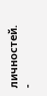личностей.
-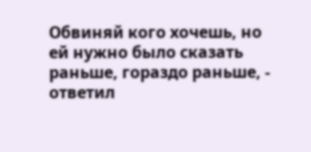Обвиняй кого хочешь, но ей нужно было сказать раньше, гораздо раньше, - ответил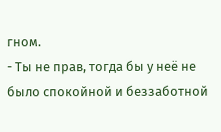гном.
- Ты не прав, тогда бы у неё не было спокойной и беззаботной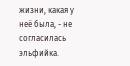жизни, какая у неё была, - не согласилась эльфийка.